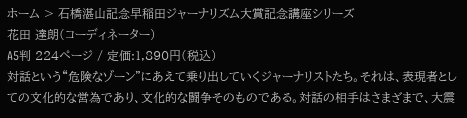ホーム > 石橋湛山記念早稲田ジャーナリズム大賞記念講座シリーズ
花田 達朗(コーディネーター)
A5判 224ページ / 定価:1,890円(税込)
対話という“危険なゾーン”にあえて乗り出していくジャーナリストたち。それは、表現者としての文化的な営為であり、文化的な闘争そのものである。対話の相手はさまざまで、大震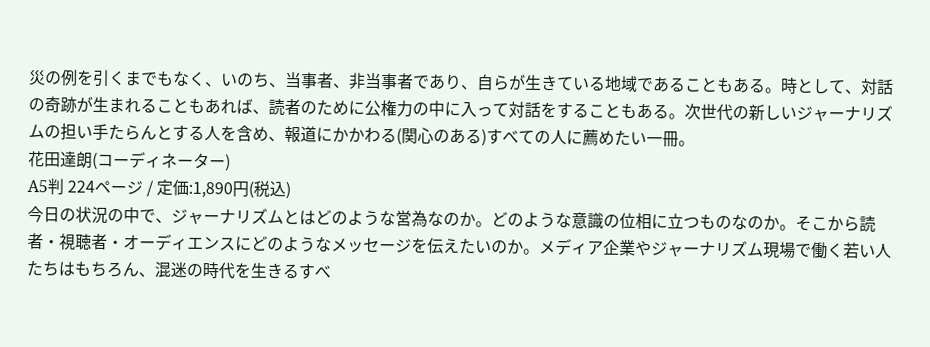災の例を引くまでもなく、いのち、当事者、非当事者であり、自らが生きている地域であることもある。時として、対話の奇跡が生まれることもあれば、読者のために公権力の中に入って対話をすることもある。次世代の新しいジャーナリズムの担い手たらんとする人を含め、報道にかかわる(関心のある)すべての人に薦めたい一冊。
花田達朗(コーディネーター)
A5判 224ページ / 定価:1,890円(税込)
今日の状況の中で、ジャーナリズムとはどのような営為なのか。どのような意識の位相に立つものなのか。そこから読者・視聴者・オーディエンスにどのようなメッセージを伝えたいのか。メディア企業やジャーナリズム現場で働く若い人たちはもちろん、混迷の時代を生きるすべ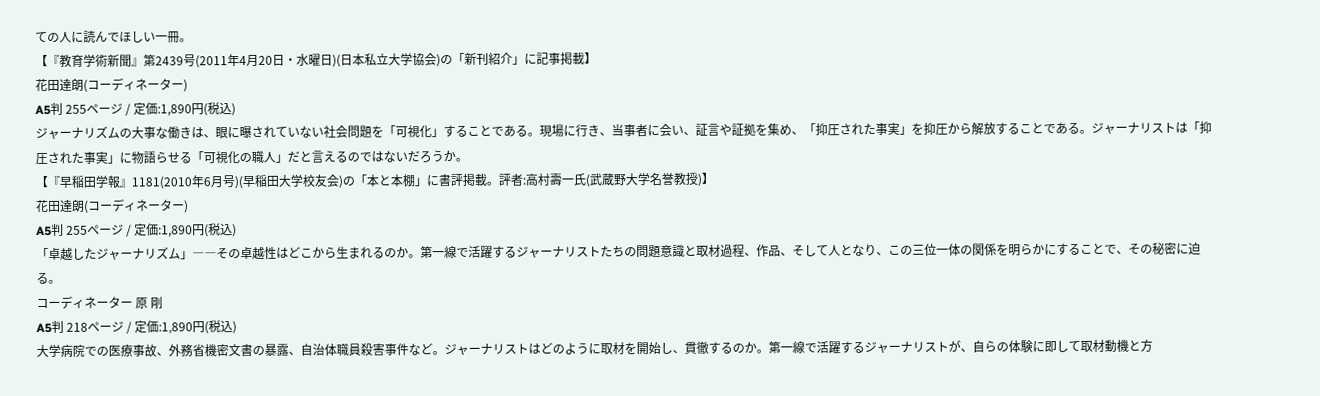ての人に読んでほしい一冊。
【『教育学術新聞』第2439号(2011年4月20日・水曜日)(日本私立大学協会)の「新刊紹介」に記事掲載】
花田達朗(コーディネーター)
A5判 255ページ / 定価:1,890円(税込)
ジャーナリズムの大事な働きは、眼に曝されていない社会問題を「可視化」することである。現場に行き、当事者に会い、証言や証拠を集め、「抑圧された事実」を抑圧から解放することである。ジャーナリストは「抑圧された事実」に物語らせる「可視化の職人」だと言えるのではないだろうか。
【『早稲田学報』1181(2010年6月号)(早稲田大学校友会)の「本と本棚」に書評掲載。評者:高村壽一氏(武蔵野大学名誉教授)】
花田達朗(コーディネーター)
A5判 255ページ / 定価:1,890円(税込)
「卓越したジャーナリズム」――その卓越性はどこから生まれるのか。第一線で活躍するジャーナリストたちの問題意識と取材過程、作品、そして人となり、この三位一体の関係を明らかにすることで、その秘密に迫る。
コーディネーター 原 剛
A5判 218ページ / 定価:1‚890円(税込)
大学病院での医療事故、外務省機密文書の暴露、自治体職員殺害事件など。ジャーナリストはどのように取材を開始し、貫徹するのか。第一線で活躍するジャーナリストが、自らの体験に即して取材動機と方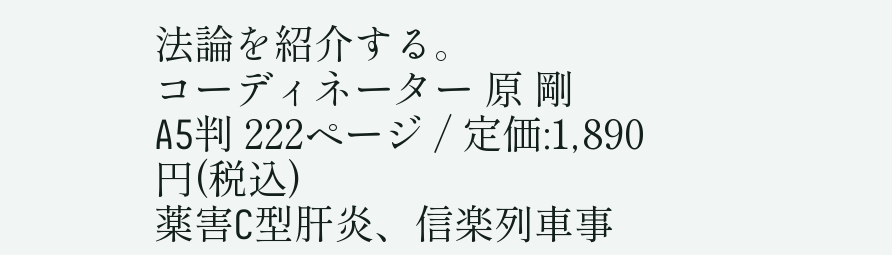法論を紹介する。
コーディネーター 原 剛
A5判 222ページ / 定価:1‚890円(税込)
薬害C型肝炎、信楽列車事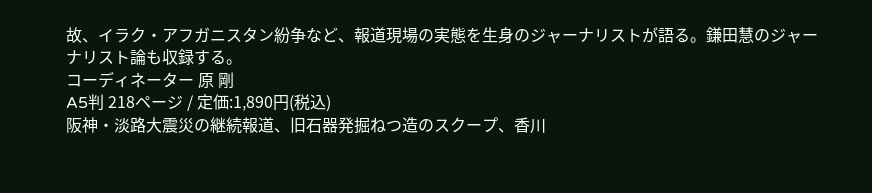故、イラク・アフガニスタン紛争など、報道現場の実態を生身のジャーナリストが語る。鎌田慧のジャーナリスト論も収録する。
コーディネーター 原 剛
A5判 218ページ / 定価:1‚890円(税込)
阪神・淡路大震災の継続報道、旧石器発掘ねつ造のスクープ、香川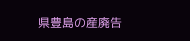県豊島の産廃告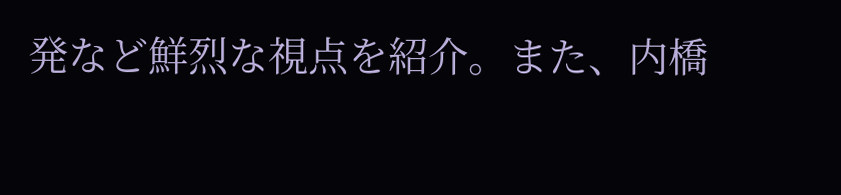発など鮮烈な視点を紹介。また、内橋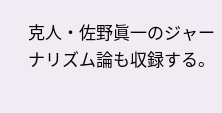克人・佐野眞一のジャーナリズム論も収録する。